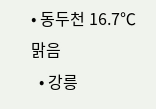• 동두천 16.7℃맑음
  • 강릉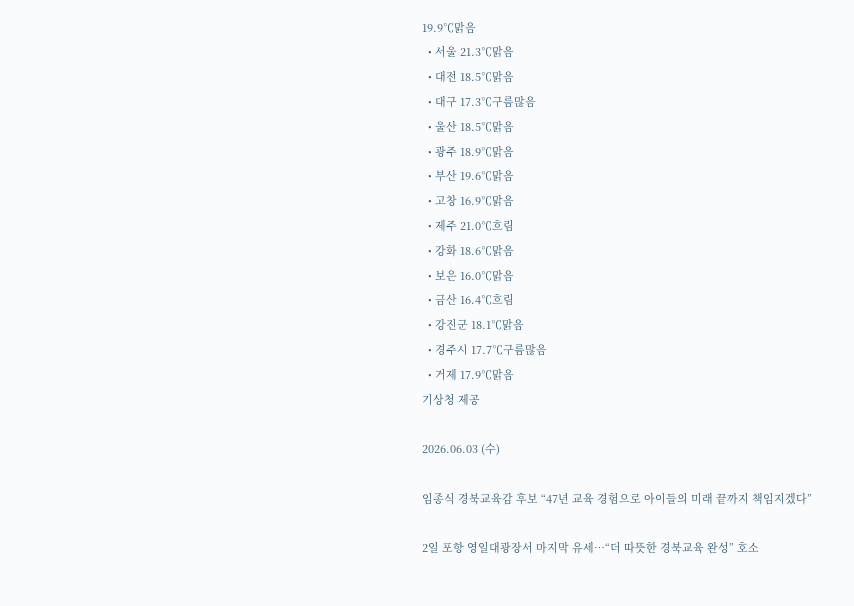19.9℃맑음
  • 서울 21.3℃맑음
  • 대전 18.5℃맑음
  • 대구 17.3℃구름많음
  • 울산 18.5℃맑음
  • 광주 18.9℃맑음
  • 부산 19.6℃맑음
  • 고창 16.9℃맑음
  • 제주 21.0℃흐림
  • 강화 18.6℃맑음
  • 보은 16.0℃맑음
  • 금산 16.4℃흐림
  • 강진군 18.1℃맑음
  • 경주시 17.7℃구름많음
  • 거제 17.9℃맑음
기상청 제공

2026.06.03 (수)

임종식 경북교육감 후보 “47년 교육 경험으로 아이들의 미래 끝까지 책임지겠다”

2일 포항 영일대광장서 마지막 유세…“더 따뜻한 경북교육 완성” 호소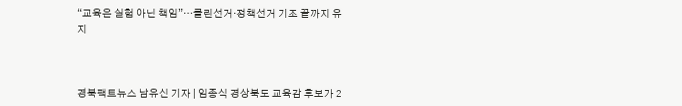“교육은 실험 아닌 책임”…클린선거·정책선거 기조 끝까지 유지



경북팩트뉴스 남유신 기자 | 임종식 경상북도 교육감 후보가 2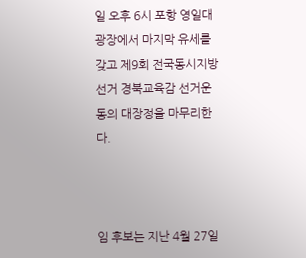일 오후 6시 포항 영일대광장에서 마지막 유세를 갖고 제9회 전국동시지방선거 경북교육감 선거운동의 대장정을 마무리한다.



임 후보는 지난 4월 27일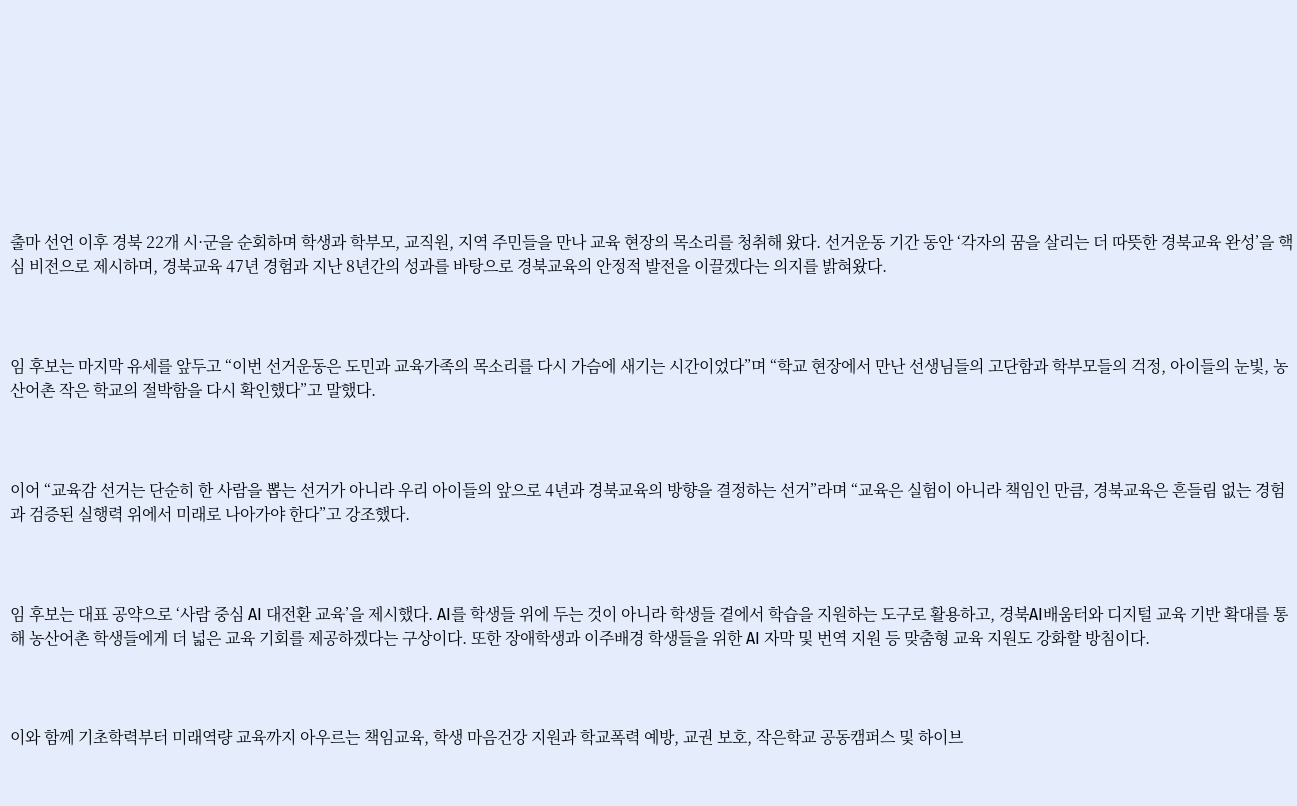출마 선언 이후 경북 22개 시·군을 순회하며 학생과 학부모, 교직원, 지역 주민들을 만나 교육 현장의 목소리를 청취해 왔다. 선거운동 기간 동안 ‘각자의 꿈을 살리는 더 따뜻한 경북교육 완성’을 핵심 비전으로 제시하며, 경북교육 47년 경험과 지난 8년간의 성과를 바탕으로 경북교육의 안정적 발전을 이끌겠다는 의지를 밝혀왔다.



임 후보는 마지막 유세를 앞두고 “이번 선거운동은 도민과 교육가족의 목소리를 다시 가슴에 새기는 시간이었다”며 “학교 현장에서 만난 선생님들의 고단함과 학부모들의 걱정, 아이들의 눈빛, 농산어촌 작은 학교의 절박함을 다시 확인했다”고 말했다.



이어 “교육감 선거는 단순히 한 사람을 뽑는 선거가 아니라 우리 아이들의 앞으로 4년과 경북교육의 방향을 결정하는 선거”라며 “교육은 실험이 아니라 책임인 만큼, 경북교육은 흔들림 없는 경험과 검증된 실행력 위에서 미래로 나아가야 한다”고 강조했다.



임 후보는 대표 공약으로 ‘사람 중심 AI 대전환 교육’을 제시했다. AI를 학생들 위에 두는 것이 아니라 학생들 곁에서 학습을 지원하는 도구로 활용하고, 경북AI배움터와 디지털 교육 기반 확대를 통해 농산어촌 학생들에게 더 넓은 교육 기회를 제공하겠다는 구상이다. 또한 장애학생과 이주배경 학생들을 위한 AI 자막 및 번역 지원 등 맞춤형 교육 지원도 강화할 방침이다.



이와 함께 기초학력부터 미래역량 교육까지 아우르는 책임교육, 학생 마음건강 지원과 학교폭력 예방, 교권 보호, 작은학교 공동캠퍼스 및 하이브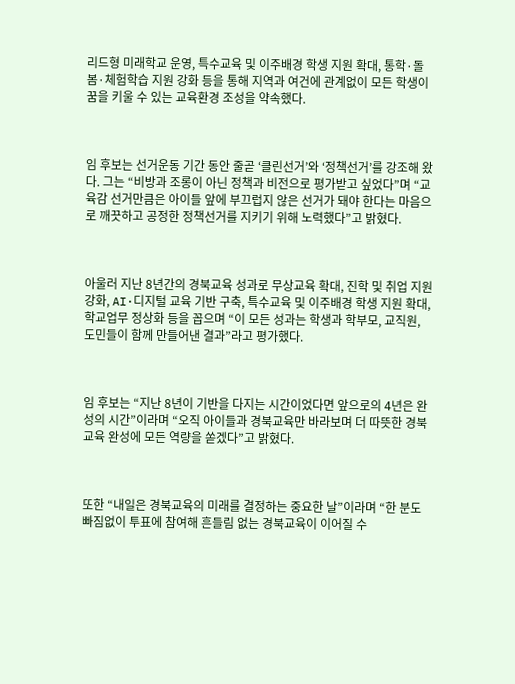리드형 미래학교 운영, 특수교육 및 이주배경 학생 지원 확대, 통학·돌봄·체험학습 지원 강화 등을 통해 지역과 여건에 관계없이 모든 학생이 꿈을 키울 수 있는 교육환경 조성을 약속했다.



임 후보는 선거운동 기간 동안 줄곧 ‘클린선거’와 ‘정책선거’를 강조해 왔다. 그는 “비방과 조롱이 아닌 정책과 비전으로 평가받고 싶었다”며 “교육감 선거만큼은 아이들 앞에 부끄럽지 않은 선거가 돼야 한다는 마음으로 깨끗하고 공정한 정책선거를 지키기 위해 노력했다”고 밝혔다.



아울러 지난 8년간의 경북교육 성과로 무상교육 확대, 진학 및 취업 지원 강화, AI·디지털 교육 기반 구축, 특수교육 및 이주배경 학생 지원 확대, 학교업무 정상화 등을 꼽으며 “이 모든 성과는 학생과 학부모, 교직원, 도민들이 함께 만들어낸 결과”라고 평가했다.



임 후보는 “지난 8년이 기반을 다지는 시간이었다면 앞으로의 4년은 완성의 시간”이라며 “오직 아이들과 경북교육만 바라보며 더 따뜻한 경북교육 완성에 모든 역량을 쏟겠다”고 밝혔다.



또한 “내일은 경북교육의 미래를 결정하는 중요한 날”이라며 “한 분도 빠짐없이 투표에 참여해 흔들림 없는 경북교육이 이어질 수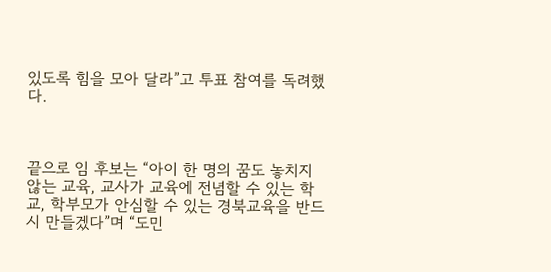있도록 힘을 모아 달라”고 투표 참여를 독려했다.



끝으로 임 후보는 “아이 한 명의 꿈도 놓치지 않는 교육, 교사가 교육에 전념할 수 있는 학교, 학부모가 안심할 수 있는 경북교육을 반드시 만들겠다”며 “도민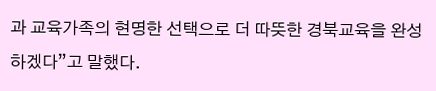과 교육가족의 현명한 선택으로 더 따뜻한 경북교육을 완성하겠다”고 말했다.